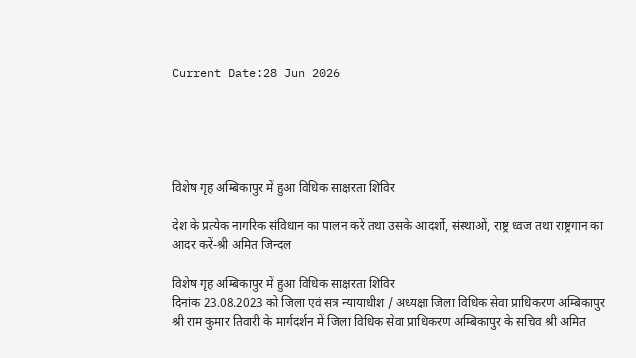Current Date:28 Jun 2026





विशेष गृह अम्बिकापुर में हुआ विधिक साक्षरता शिविर

देश के प्रत्येक नागरिक संविधान का पालन करें तथा उसके आदर्शो, संस्थाओं, राष्ट्र ध्वज तथा राष्ट्रगान का आदर करें-श्री अमित जिन्दल

विशेष गृह अम्बिकापुर में हुआ विधिक साक्षरता शिविर
दिनांक 23.08.2023 को जिला एवं सत्र न्यायाधीश / अध्यक्षा जिला विधिक सेवा प्राधिकरण अम्बिकापुर श्री राम कुमार तिवारी के मार्गदर्शन में जिला विधिक सेवा प्राधिकरण अम्बिकापुर के सचिव श्री अमित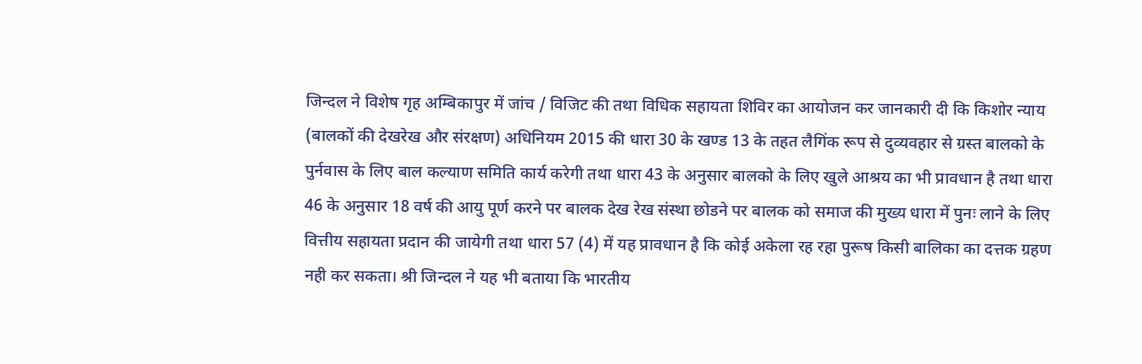जिन्दल ने विशेष गृह अम्बिकापुर में जांच / विजिट की तथा विधिक सहायता शिविर का आयोजन कर जानकारी दी कि किशोर न्याय (बालकों की देखरेख और संरक्षण) अधिनियम 2015 की धारा 30 के खण्ड 13 के तहत लैगिंक रूप से दुव्यवहार से ग्रस्त बालको के पुर्नवास के लिए बाल कल्याण समिति कार्य करेगी तथा धारा 43 के अनुसार बालको के लिए खुले आश्रय का भी प्रावधान है तथा धारा 46 के अनुसार 18 वर्ष की आयु पूर्ण करने पर बालक देख रेख संस्था छोडने पर बालक को समाज की मुख्य धारा में पुनः लाने के लिए वित्तीय सहायता प्रदान की जायेगी तथा धारा 57 (4) में यह प्रावधान है कि कोई अकेला रह रहा पुरूष किसी बालिका का दत्तक ग्रहण नही कर सकता। श्री जिन्दल ने यह भी बताया कि भारतीय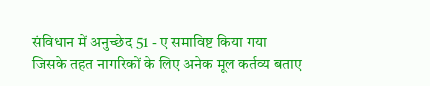संविधान में अनुच्छेद 51 - ए समाविष्ट किया गया जिसके तहत नागरिकों के लिए अनेक मूल कर्तव्य बताए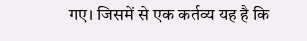गए। जिसमें से एक कर्तव्य यह है कि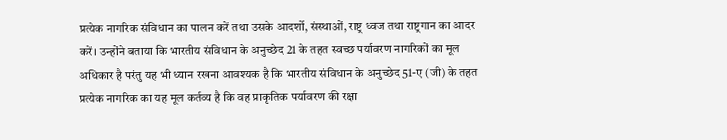प्रत्येक नागरिक संविधान का पालन करें तथा उसके आदर्शो, संस्थाओं, राष्ट्र ध्वज तथा राष्ट्रगान का आदर करें। उन्होंने बताया कि भारतीय संविधान के अनुच्छेद 21 के तहत स्वच्छ पर्यावरण नागरिकों का मूल अधिकार है परंतु यह भी ध्यान रखना आवश्यक है कि भारतीय संविधान के अनुच्छेद 51-ए (जी) के तहत प्रत्येक नागरिक का यह मूल कर्तव्य है कि वह प्राकृतिक पर्यावरण की रक्षा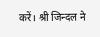करें। श्री जिन्दल ने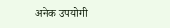अनेक उपयोगी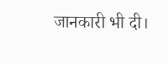जानकारी भी दी।